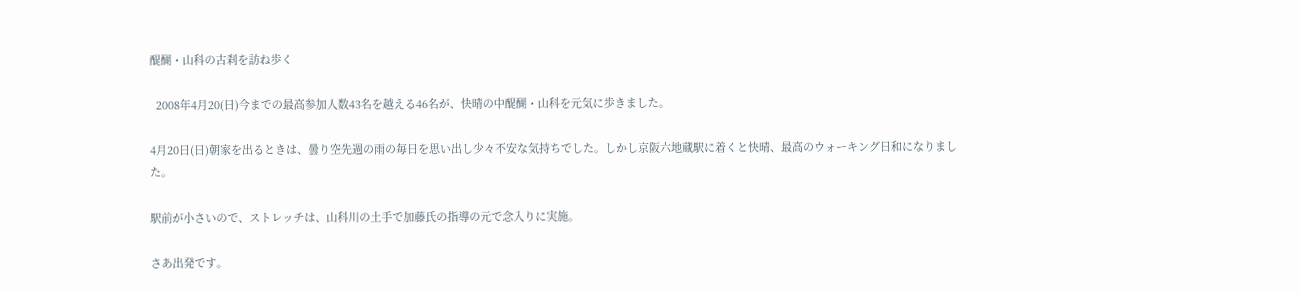醍醐・山科の古刹を訪ね歩く

  2008年4月20(日)今までの最高参加人数43名を越える46名が、快晴の中醍醐・山科を元気に歩きました。

4月20日(日)朝家を出るときは、曇り空先週の雨の毎日を思い出し少々不安な気持ちでした。しかし京阪六地蔵駅に着くと快晴、最高のウォーキング日和になりました。

駅前が小さいので、ストレッチは、山科川の土手で加藤氏の指導の元で念入りに実施。

さあ出発です。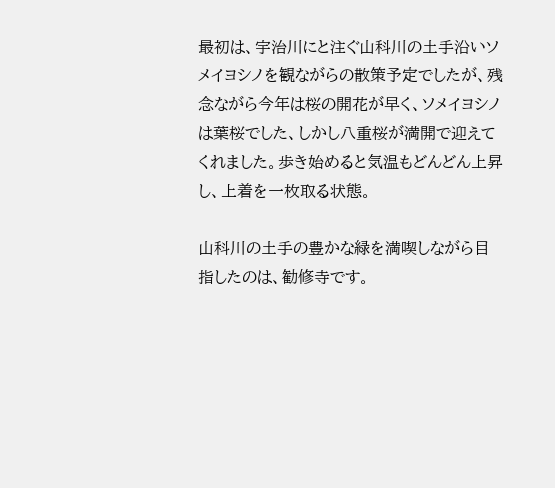最初は、宇治川にと注ぐ山科川の土手沿いソメイヨシノを観ながらの散策予定でしたが、残念ながら今年は桜の開花が早く、ソメイヨシノは葉桜でした、しかし八重桜が満開で迎えてくれました。歩き始めると気温もどんどん上昇し、上着を一枚取る状態。

山科川の土手の豊かな緑を満喫しながら目指したのは、勧修寺です。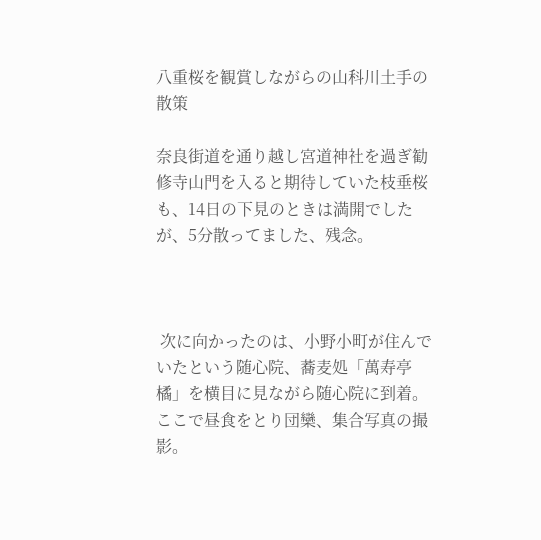八重桜を観賞しながらの山科川土手の散策

奈良街道を通り越し宮道神社を過ぎ勧修寺山門を入ると期待していた枝垂桜も、14日の下見のときは満開でしたが、5分散ってました、残念。



 次に向かったのは、小野小町が住んでいたという随心院、蕎麦処「萬寿亭 橘」を横目に見ながら随心院に到着。ここで昼食をとり団欒、集合写真の撮影。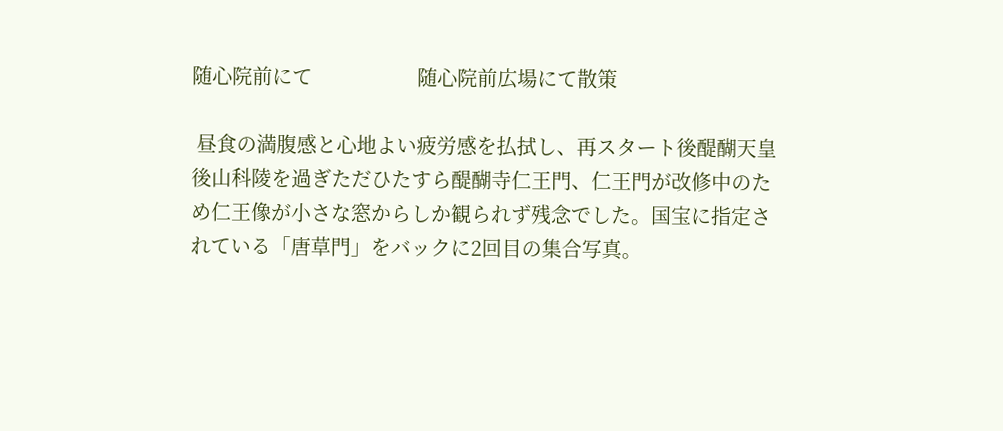随心院前にて                     随心院前広場にて散策

 昼食の満腹感と心地よい疲労感を払拭し、再スタート後醍醐天皇後山科陵を過ぎただひたすら醍醐寺仁王門、仁王門が改修中のため仁王像が小さな窓からしか観られず残念でした。国宝に指定されている「唐草門」をバックに2回目の集合写真。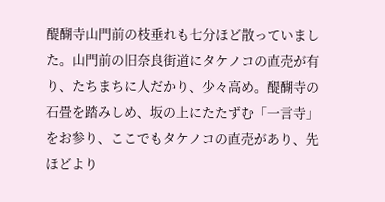醍醐寺山門前の枝垂れも七分ほど散っていました。山門前の旧奈良街道にタケノコの直売が有り、たちまちに人だかり、少々高め。醍醐寺の石畳を踏みしめ、坂の上にたたずむ「一言寺」をお参り、ここでもタケノコの直売があり、先ほどより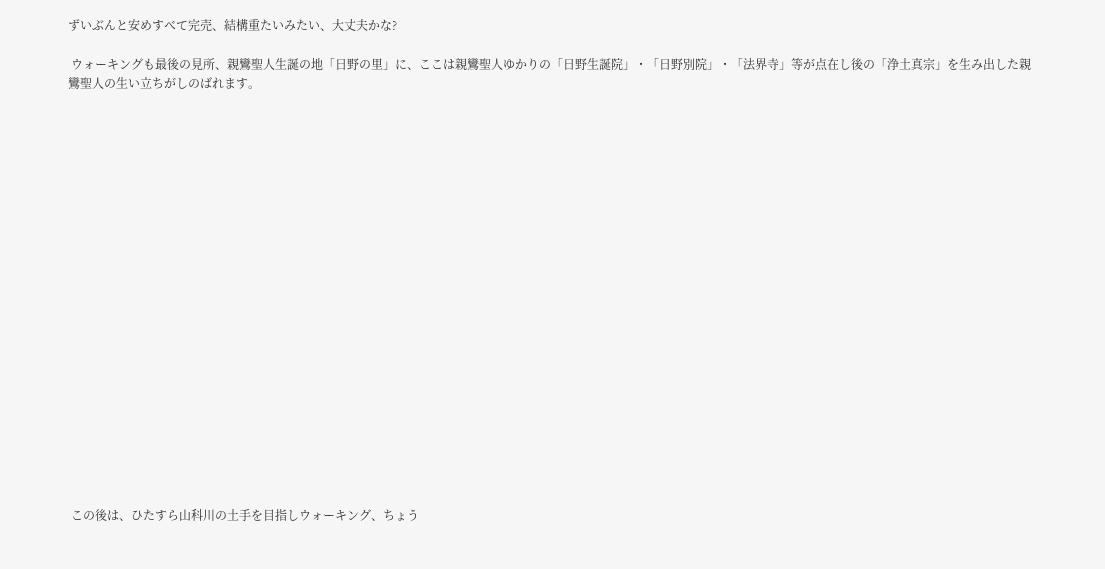ずいぶんと安めすべて完売、結構重たいみたい、大丈夫かな?

 ウォーキングも最後の見所、親鸞聖人生誕の地「日野の里」に、ここは親鸞聖人ゆかりの「日野生誕院」・「日野別院」・「法界寺」等が点在し後の「浄土真宗」を生み出した親鸞聖人の生い立ちがしのばれます。





















 この後は、ひたすら山科川の土手を目指しウォーキング、ちょう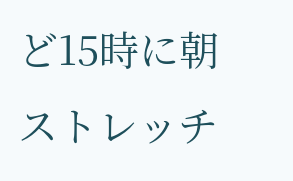ど15時に朝ストレッチ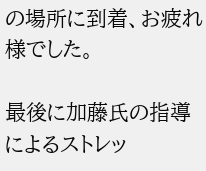の場所に到着、お疲れ様でした。

最後に加藤氏の指導によるストレッ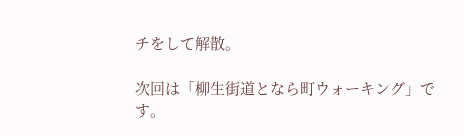チをして解散。

次回は「柳生街道となら町ウォーキング」です。